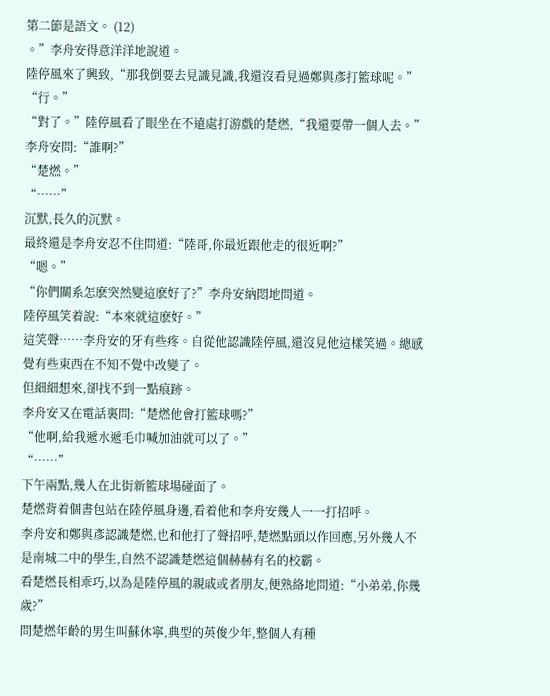第二節是語文。 (12)
。”李舟安得意洋洋地說道。
陸停風來了興致,“那我倒要去見識見識,我還沒看見過鄭與彥打籃球呢。”
“行。”
“對了。”陸停風看了眼坐在不遠處打游戲的楚燃,“我還要帶一個人去。”
李舟安問:“誰啊?”
“楚燃。”
“……”
沉默,長久的沉默。
最終還是李舟安忍不住問道:“陸哥,你最近跟他走的很近啊?”
“嗯。”
“你們關系怎麽突然變這麽好了?”李舟安納悶地問道。
陸停風笑着說:“本來就這麽好。”
這笑聲……李舟安的牙有些疼。自從他認識陸停風,還沒見他這樣笑過。總感覺有些東西在不知不覺中改變了。
但細細想來,卻找不到一點痕跡。
李舟安又在電話裏問:“楚燃他會打籃球嗎?”
“他啊,給我遞水遞毛巾喊加油就可以了。”
“……”
下午兩點,幾人在北街新籃球場碰面了。
楚燃背着個書包站在陸停風身邊,看着他和李舟安幾人一一打招呼。
李舟安和鄭與彥認識楚燃,也和他打了聲招呼,楚燃點頭以作回應,另外幾人不是南城二中的學生,自然不認識楚燃這個赫赫有名的校霸。
看楚燃長相乖巧,以為是陸停風的親戚或者朋友,便熟絡地問道:“小弟弟,你幾歲?”
問楚燃年齡的男生叫蘇休寧,典型的英俊少年,整個人有種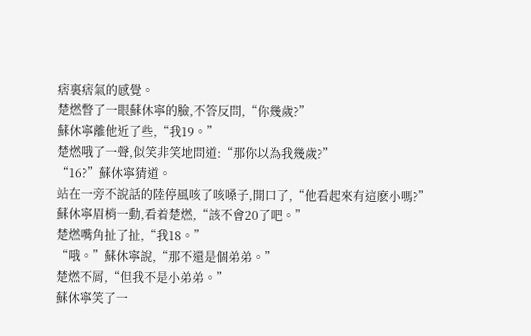痞裏痞氣的感覺。
楚燃瞥了一眼蘇休寧的臉,不答反問,“你幾歲?”
蘇休寧離他近了些,“我19。”
楚燃哦了一聲,似笑非笑地問道:“那你以為我幾歲?”
“16?”蘇休寧猜道。
站在一旁不說話的陸停風咳了咳嗓子,開口了,“他看起來有這麽小嗎?”
蘇休寧眉梢一動,看着楚燃,“該不會20了吧。”
楚燃嘴角扯了扯,“我18。”
“哦。”蘇休寧說,“那不還是個弟弟。”
楚燃不屑,“但我不是小弟弟。”
蘇休寧笑了一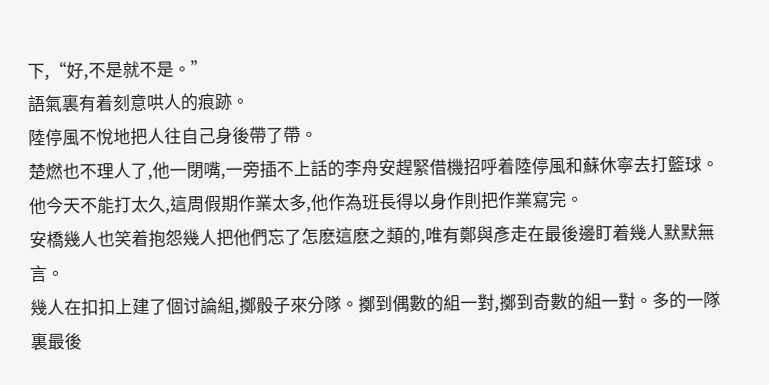下,“好,不是就不是。”
語氣裏有着刻意哄人的痕跡。
陸停風不悅地把人往自己身後帶了帶。
楚燃也不理人了,他一閉嘴,一旁插不上話的李舟安趕緊借機招呼着陸停風和蘇休寧去打籃球。
他今天不能打太久,這周假期作業太多,他作為班長得以身作則把作業寫完。
安橋幾人也笑着抱怨幾人把他們忘了怎麽這麽之類的,唯有鄭與彥走在最後邊盯着幾人默默無言。
幾人在扣扣上建了個讨論組,擲骰子來分隊。擲到偶數的組一對,擲到奇數的組一對。多的一隊裏最後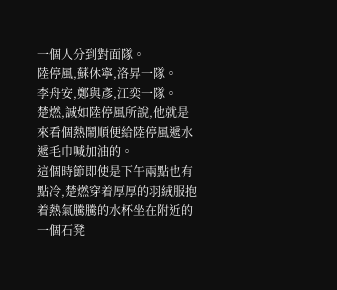一個人分到對面隊。
陸停風,蘇休寧,洛昇一隊。
李舟安,鄭與彥,江奕一隊。
楚燃,誠如陸停風所說,他就是來看個熱鬧順便給陸停風遞水遞毛巾喊加油的。
這個時節即使是下午兩點也有點冷,楚燃穿着厚厚的羽絨服抱着熱氣騰騰的水杯坐在附近的一個石凳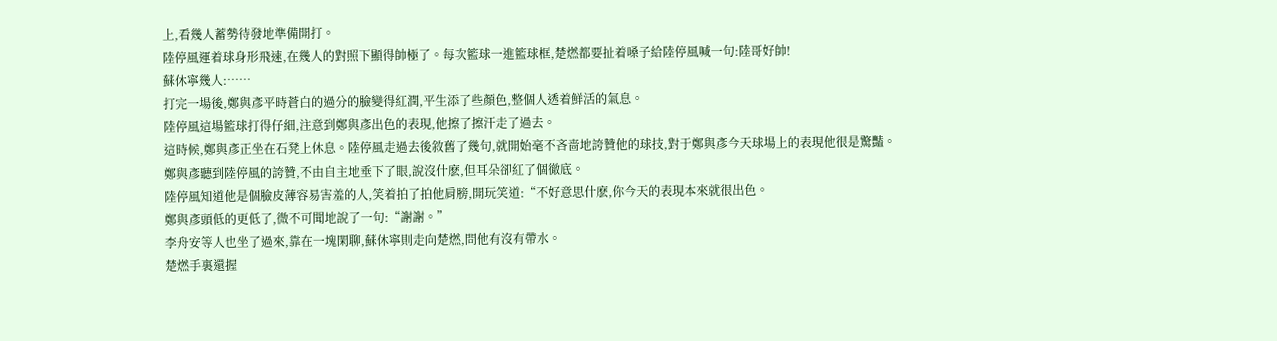上,看幾人蓄勢待發地準備開打。
陸停風運着球身形飛速,在幾人的對照下顯得帥極了。每次籃球一進籃球框,楚燃都要扯着嗓子給陸停風喊一句:陸哥好帥!
蘇休寧幾人:……
打完一場後,鄭與彥平時蒼白的過分的臉變得紅潤,平生添了些顏色,整個人透着鮮活的氣息。
陸停風這場籃球打得仔細,注意到鄭與彥出色的表現,他擦了擦汗走了過去。
這時候,鄭與彥正坐在石凳上休息。陸停風走過去後敘舊了幾句,就開始毫不吝啬地誇贊他的球技,對于鄭與彥今天球場上的表現他很是驚豔。
鄭與彥聽到陸停風的誇贊,不由自主地垂下了眼,說沒什麽,但耳朵卻紅了個徹底。
陸停風知道他是個臉皮薄容易害羞的人,笑着拍了拍他肩膀,開玩笑道:“不好意思什麽,你今天的表現本來就很出色。
鄭與彥頭低的更低了,微不可聞地說了一句:“謝謝。”
李舟安等人也坐了過來,靠在一塊閑聊,蘇休寧則走向楚燃,問他有沒有帶水。
楚燃手裏還握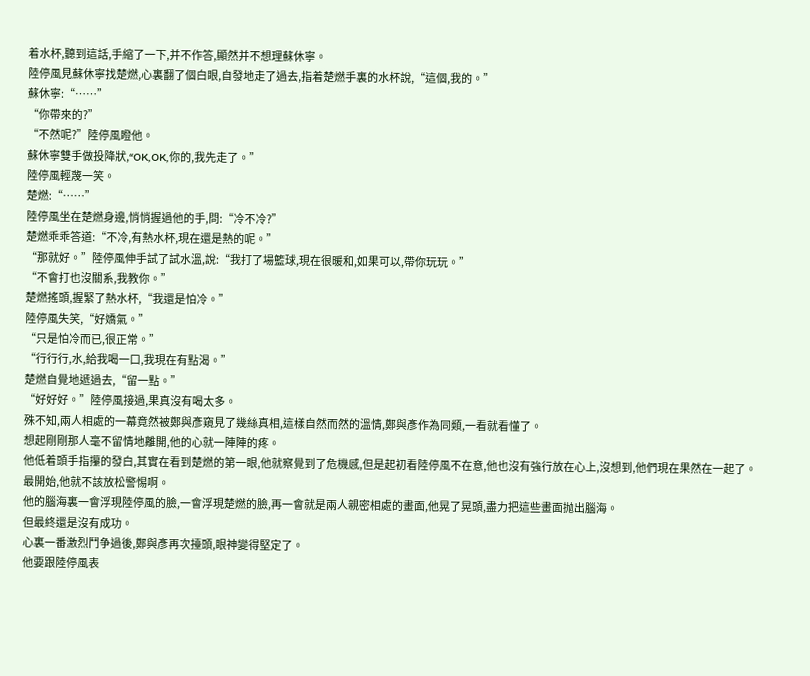着水杯,聽到這話,手縮了一下,并不作答,顯然并不想理蘇休寧。
陸停風見蘇休寧找楚燃,心裏翻了個白眼,自發地走了過去,指着楚燃手裏的水杯說,“這個,我的。”
蘇休寧:“……”
“你帶來的?”
“不然呢?”陸停風瞪他。
蘇休寧雙手做投降狀,“OK,OK,你的,我先走了。”
陸停風輕蔑一笑。
楚燃:“……”
陸停風坐在楚燃身邊,悄悄握過他的手,問:“冷不冷?”
楚燃乖乖答道:“不冷,有熱水杯,現在還是熱的呢。”
“那就好。”陸停風伸手試了試水溫,說:“我打了場籃球,現在很暖和,如果可以,帶你玩玩。”
“不會打也沒關系,我教你。”
楚燃搖頭,握緊了熱水杯,“我還是怕冷。”
陸停風失笑,“好嬌氣。”
“只是怕冷而已,很正常。”
“行行行,水,給我喝一口,我現在有點渴。”
楚燃自覺地遞過去,“留一點。”
“好好好。”陸停風接過,果真沒有喝太多。
殊不知,兩人相處的一幕竟然被鄭與彥窺見了幾絲真相,這樣自然而然的溫情,鄭與彥作為同類,一看就看懂了。
想起剛剛那人毫不留情地離開,他的心就一陣陣的疼。
他低着頭手指攥的發白,其實在看到楚燃的第一眼,他就察覺到了危機感,但是起初看陸停風不在意,他也沒有強行放在心上,沒想到,他們現在果然在一起了。
最開始,他就不該放松警惕啊。
他的腦海裏一會浮現陸停風的臉,一會浮現楚燃的臉,再一會就是兩人親密相處的畫面,他晃了晃頭,盡力把這些畫面抛出腦海。
但最終還是沒有成功。
心裏一番激烈鬥争過後,鄭與彥再次擡頭,眼神變得堅定了。
他要跟陸停風表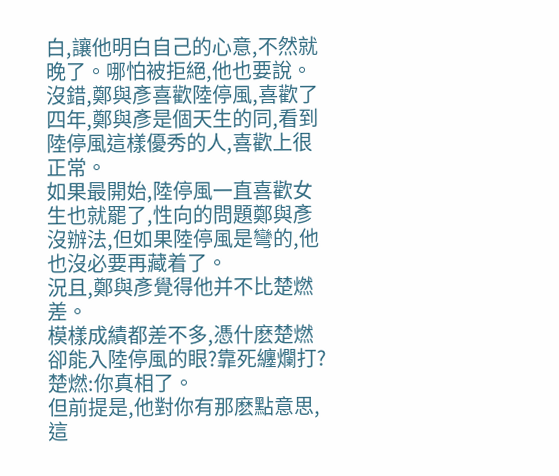白,讓他明白自己的心意,不然就晚了。哪怕被拒絕,他也要說。
沒錯,鄭與彥喜歡陸停風,喜歡了四年,鄭與彥是個天生的同,看到陸停風這樣優秀的人,喜歡上很正常。
如果最開始,陸停風一直喜歡女生也就罷了,性向的問題鄭與彥沒辦法,但如果陸停風是彎的,他也沒必要再藏着了。
況且,鄭與彥覺得他并不比楚燃差。
模樣成績都差不多,憑什麽楚燃卻能入陸停風的眼?靠死纏爛打?
楚燃:你真相了。
但前提是,他對你有那麽點意思,這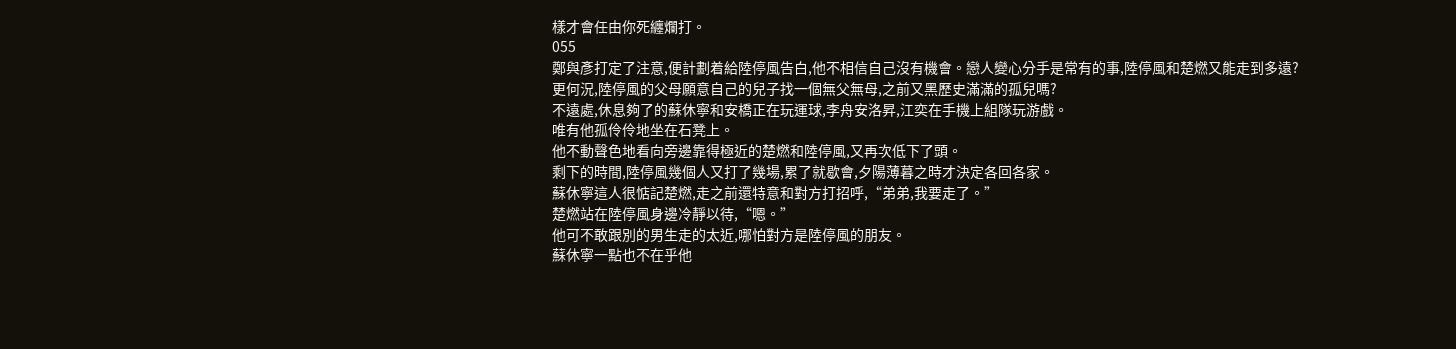樣才會任由你死纏爛打。
055
鄭與彥打定了注意,便計劃着給陸停風告白,他不相信自己沒有機會。戀人變心分手是常有的事,陸停風和楚燃又能走到多遠?
更何況,陸停風的父母願意自己的兒子找一個無父無母,之前又黑歷史滿滿的孤兒嗎?
不遠處,休息夠了的蘇休寧和安橋正在玩運球,李舟安洛昇,江奕在手機上組隊玩游戲。
唯有他孤伶伶地坐在石凳上。
他不動聲色地看向旁邊靠得極近的楚燃和陸停風,又再次低下了頭。
剩下的時間,陸停風幾個人又打了幾場,累了就歇會,夕陽薄暮之時才決定各回各家。
蘇休寧這人很惦記楚燃,走之前還特意和對方打招呼,“弟弟,我要走了。”
楚燃站在陸停風身邊冷靜以待,“嗯。”
他可不敢跟別的男生走的太近,哪怕對方是陸停風的朋友。
蘇休寧一點也不在乎他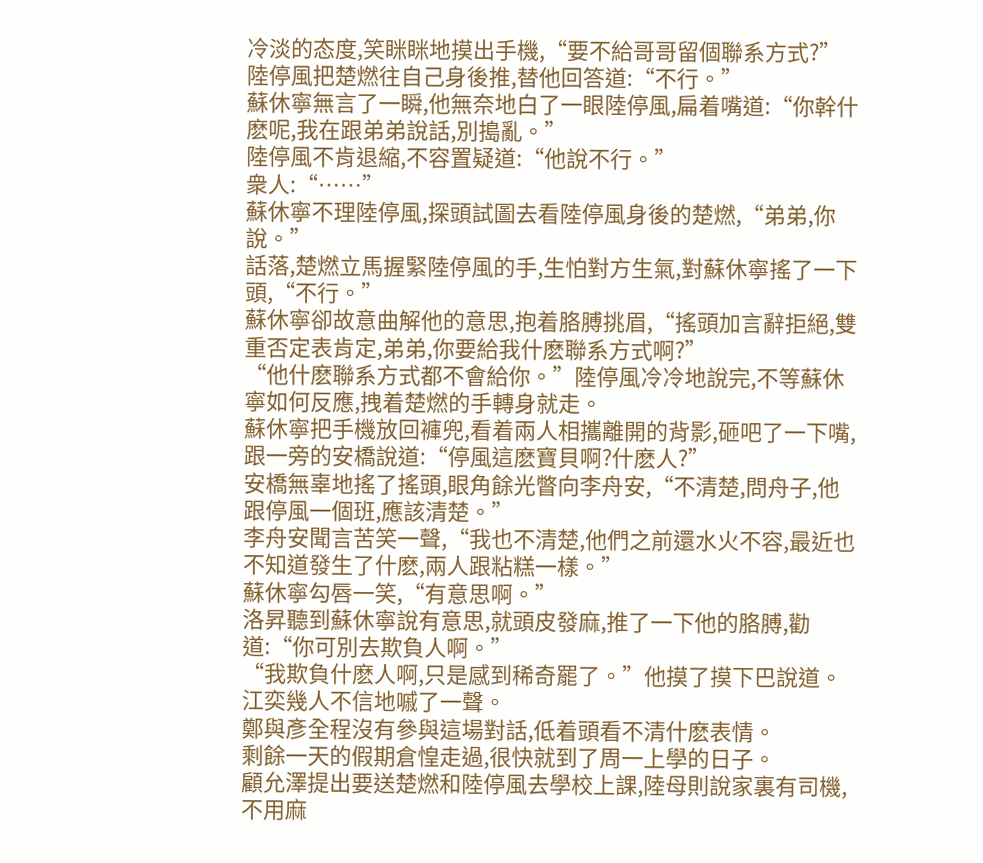冷淡的态度,笑眯眯地摸出手機,“要不給哥哥留個聯系方式?”
陸停風把楚燃往自己身後推,替他回答道:“不行。”
蘇休寧無言了一瞬,他無奈地白了一眼陸停風,扁着嘴道:“你幹什麽呢,我在跟弟弟說話,別搗亂。”
陸停風不肯退縮,不容置疑道:“他說不行。”
衆人:“……”
蘇休寧不理陸停風,探頭試圖去看陸停風身後的楚燃,“弟弟,你說。”
話落,楚燃立馬握緊陸停風的手,生怕對方生氣,對蘇休寧搖了一下頭,“不行。”
蘇休寧卻故意曲解他的意思,抱着胳膊挑眉,“搖頭加言辭拒絕,雙重否定表肯定,弟弟,你要給我什麽聯系方式啊?”
“他什麽聯系方式都不會給你。”陸停風冷冷地說完,不等蘇休寧如何反應,拽着楚燃的手轉身就走。
蘇休寧把手機放回褲兜,看着兩人相攜離開的背影,砸吧了一下嘴,跟一旁的安橋說道:“停風這麽寶貝啊?什麽人?”
安橋無辜地搖了搖頭,眼角餘光瞥向李舟安,“不清楚,問舟子,他跟停風一個班,應該清楚。”
李舟安聞言苦笑一聲,“我也不清楚,他們之前還水火不容,最近也不知道發生了什麽,兩人跟粘糕一樣。”
蘇休寧勾唇一笑,“有意思啊。”
洛昇聽到蘇休寧說有意思,就頭皮發麻,推了一下他的胳膊,勸道:“你可別去欺負人啊。”
“我欺負什麽人啊,只是感到稀奇罷了。”他摸了摸下巴說道。
江奕幾人不信地嘁了一聲。
鄭與彥全程沒有參與這場對話,低着頭看不清什麽表情。
剩餘一天的假期倉惶走過,很快就到了周一上學的日子。
顧允澤提出要送楚燃和陸停風去學校上課,陸母則說家裏有司機,不用麻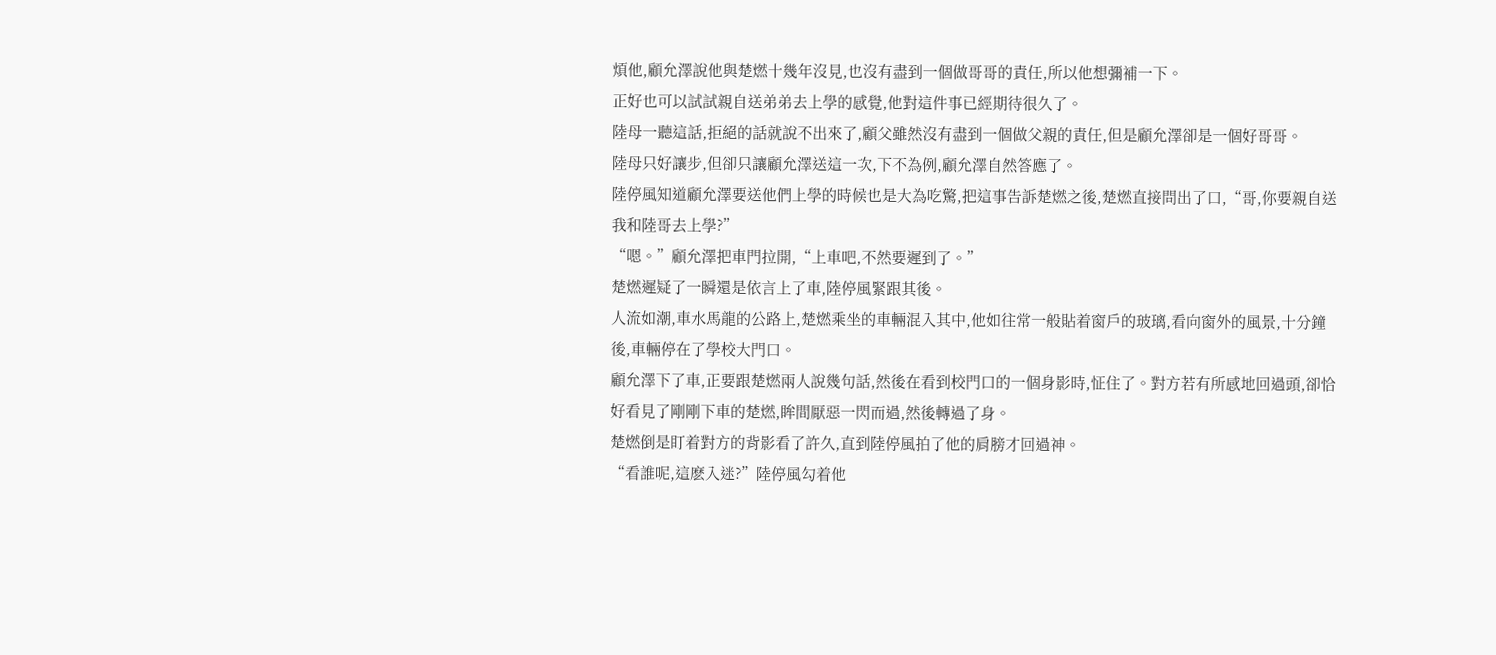煩他,顧允澤說他與楚燃十幾年沒見,也沒有盡到一個做哥哥的責任,所以他想彌補一下。
正好也可以試試親自送弟弟去上學的感覺,他對這件事已經期待很久了。
陸母一聽這話,拒絕的話就說不出來了,顧父雖然沒有盡到一個做父親的責任,但是顧允澤卻是一個好哥哥。
陸母只好讓步,但卻只讓顧允澤送這一次,下不為例,顧允澤自然答應了。
陸停風知道顧允澤要送他們上學的時候也是大為吃驚,把這事告訴楚燃之後,楚燃直接問出了口,“哥,你要親自送我和陸哥去上學?”
“嗯。”顧允澤把車門拉開,“上車吧,不然要遲到了。”
楚燃遲疑了一瞬還是依言上了車,陸停風緊跟其後。
人流如潮,車水馬龍的公路上,楚燃乘坐的車輛混入其中,他如往常一般貼着窗戶的玻璃,看向窗外的風景,十分鐘後,車輛停在了學校大門口。
顧允澤下了車,正要跟楚燃兩人說幾句話,然後在看到校門口的一個身影時,怔住了。對方若有所感地回過頭,卻恰好看見了剛剛下車的楚燃,眸間厭惡一閃而過,然後轉過了身。
楚燃倒是盯着對方的背影看了許久,直到陸停風拍了他的肩膀才回過神。
“看誰呢,這麽入迷?”陸停風勾着他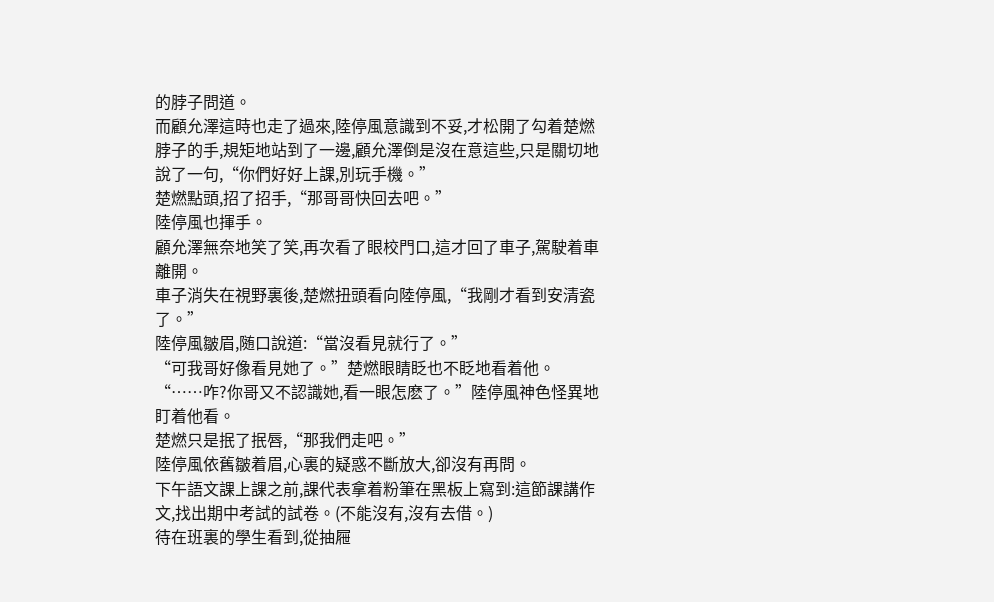的脖子問道。
而顧允澤這時也走了過來,陸停風意識到不妥,才松開了勾着楚燃脖子的手,規矩地站到了一邊,顧允澤倒是沒在意這些,只是關切地說了一句,“你們好好上課,別玩手機。”
楚燃點頭,招了招手,“那哥哥快回去吧。”
陸停風也揮手。
顧允澤無奈地笑了笑,再次看了眼校門口,這才回了車子,駕駛着車離開。
車子消失在視野裏後,楚燃扭頭看向陸停風,“我剛才看到安清瓷了。”
陸停風皺眉,随口說道:“當沒看見就行了。”
“可我哥好像看見她了。”楚燃眼睛眨也不眨地看着他。
“……咋?你哥又不認識她,看一眼怎麽了。”陸停風神色怪異地盯着他看。
楚燃只是抿了抿唇,“那我們走吧。”
陸停風依舊皺着眉,心裏的疑惑不斷放大,卻沒有再問。
下午語文課上課之前,課代表拿着粉筆在黑板上寫到:這節課講作文,找出期中考試的試卷。(不能沒有,沒有去借。)
待在班裏的學生看到,從抽屜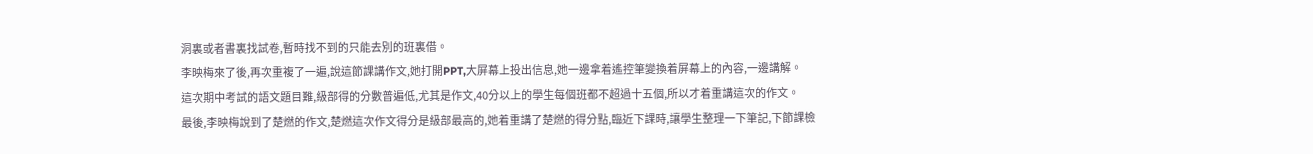洞裏或者書裏找試卷,暫時找不到的只能去別的班裏借。
李映梅來了後,再次重複了一遍,說這節課講作文,她打開PPT,大屏幕上投出信息,她一邊拿着遙控筆變換着屏幕上的內容,一邊講解。
這次期中考試的語文題目難,級部得的分數普遍低,尤其是作文,40分以上的學生每個班都不超過十五個,所以才着重講這次的作文。
最後,李映梅說到了楚燃的作文,楚燃這次作文得分是級部最高的,她着重講了楚燃的得分點,臨近下課時,讓學生整理一下筆記,下節課檢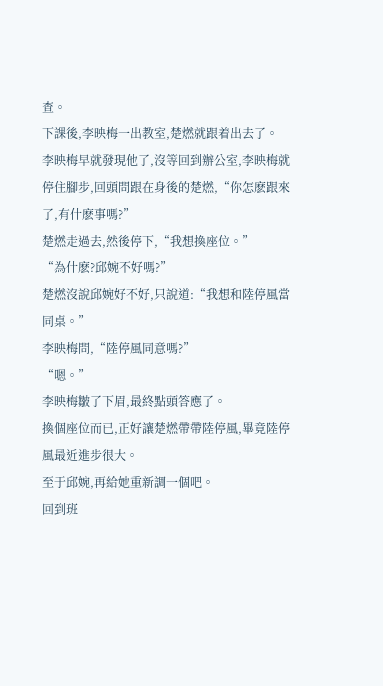查。
下課後,李映梅一出教室,楚燃就跟着出去了。
李映梅早就發現他了,沒等回到辦公室,李映梅就停住腳步,回頭問跟在身後的楚燃,“你怎麽跟來了,有什麽事嗎?”
楚燃走過去,然後停下,“我想換座位。”
“為什麽?邱婉不好嗎?”
楚燃沒說邱婉好不好,只說道:“我想和陸停風當同桌。”
李映梅問,“陸停風同意嗎?”
“嗯。”
李映梅皺了下眉,最終點頭答應了。
換個座位而已,正好讓楚燃帶帶陸停風,畢竟陸停風最近進步很大。
至于邱婉,再給她重新調一個吧。
回到班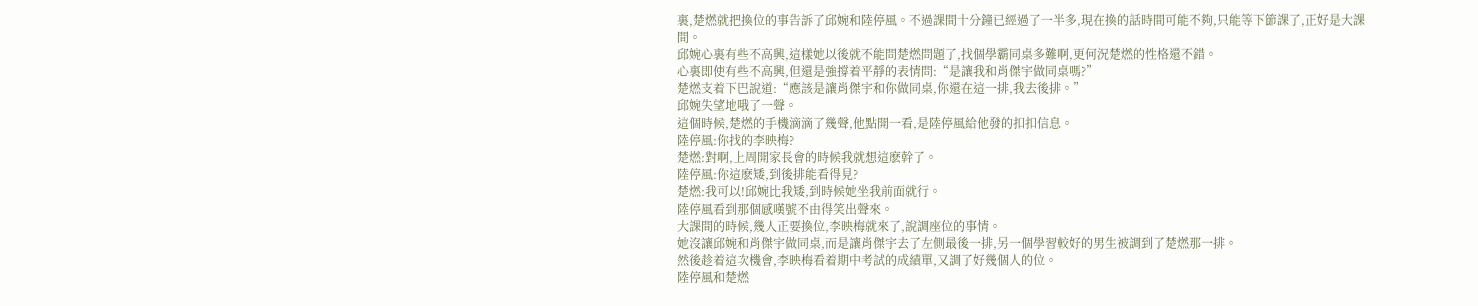裏,楚燃就把換位的事告訴了邱婉和陸停風。不過課間十分鐘已經過了一半多,現在換的話時間可能不夠,只能等下節課了,正好是大課間。
邱婉心裏有些不高興,這樣她以後就不能問楚燃問題了,找個學霸同桌多難啊,更何況楚燃的性格還不錯。
心裏即使有些不高興,但還是強撐着平靜的表情問:“是讓我和肖傑宇做同桌嗎?”
楚燃支着下巴說道:“應該是讓肖傑宇和你做同桌,你還在這一排,我去後排。”
邱婉失望地哦了一聲。
這個時候,楚燃的手機滴滴了幾聲,他點開一看,是陸停風給他發的扣扣信息。
陸停風:你找的李映梅?
楚燃:對啊,上周開家長會的時候我就想這麽幹了。
陸停風:你這麽矮,到後排能看得見?
楚燃:我可以!邱婉比我矮,到時候她坐我前面就行。
陸停風看到那個感嘆號不由得笑出聲來。
大課間的時候,幾人正要換位,李映梅就來了,說調座位的事情。
她沒讓邱婉和肖傑宇做同桌,而是讓肖傑宇去了左側最後一排,另一個學習較好的男生被調到了楚燃那一排。
然後趁着這次機會,李映梅看着期中考試的成績單,又調了好幾個人的位。
陸停風和楚燃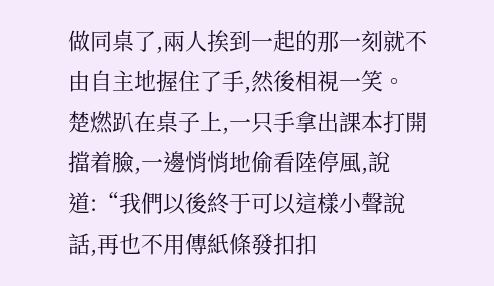做同桌了,兩人挨到一起的那一刻就不由自主地握住了手,然後相視一笑。
楚燃趴在桌子上,一只手拿出課本打開擋着臉,一邊悄悄地偷看陸停風,說道:“我們以後終于可以這樣小聲說話,再也不用傳紙條發扣扣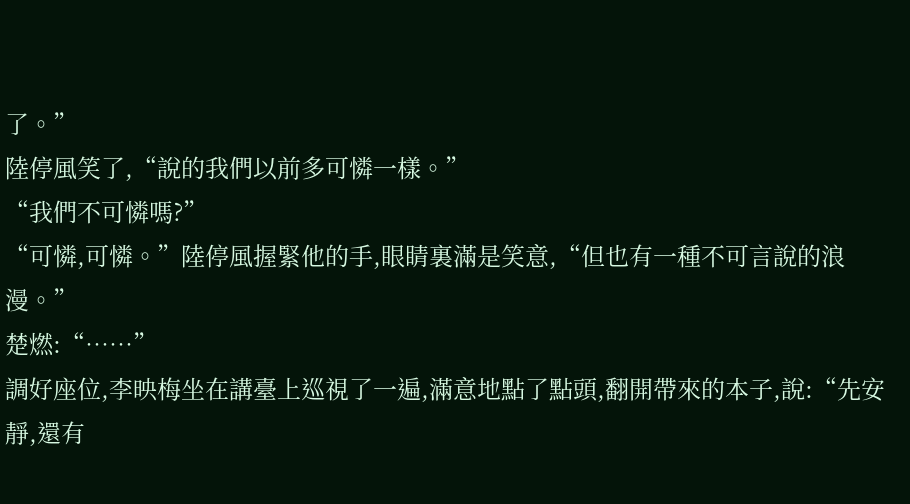了。”
陸停風笑了,“說的我們以前多可憐一樣。”
“我們不可憐嗎?”
“可憐,可憐。”陸停風握緊他的手,眼睛裏滿是笑意,“但也有一種不可言說的浪漫。”
楚燃:“……”
調好座位,李映梅坐在講臺上巡視了一遍,滿意地點了點頭,翻開帶來的本子,說:“先安靜,還有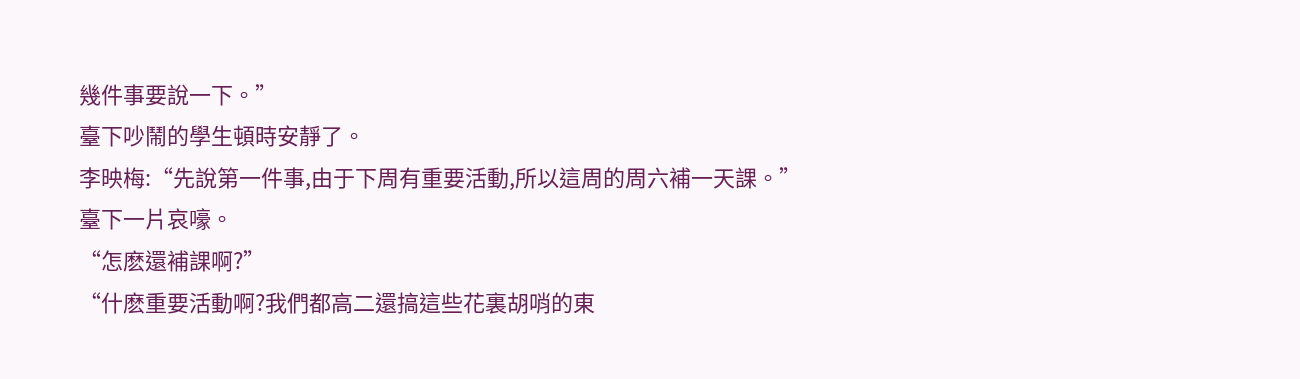幾件事要說一下。”
臺下吵鬧的學生頓時安靜了。
李映梅:“先說第一件事,由于下周有重要活動,所以這周的周六補一天課。”
臺下一片哀嚎。
“怎麽還補課啊?”
“什麽重要活動啊?我們都高二還搞這些花裏胡哨的東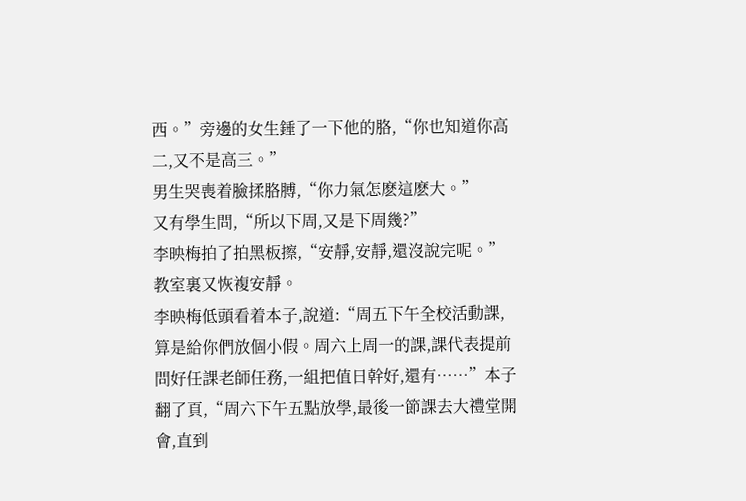西。”旁邊的女生錘了一下他的胳,“你也知道你高二,又不是高三。”
男生哭喪着臉揉胳膊,“你力氣怎麽這麽大。”
又有學生問,“所以下周,又是下周幾?”
李映梅拍了拍黑板擦,“安靜,安靜,還沒說完呢。”
教室裏又恢複安靜。
李映梅低頭看着本子,說道:“周五下午全校活動課,算是給你們放個小假。周六上周一的課,課代表提前問好任課老師任務,一組把值日幹好,還有……”本子翻了頁,“周六下午五點放學,最後一節課去大禮堂開會,直到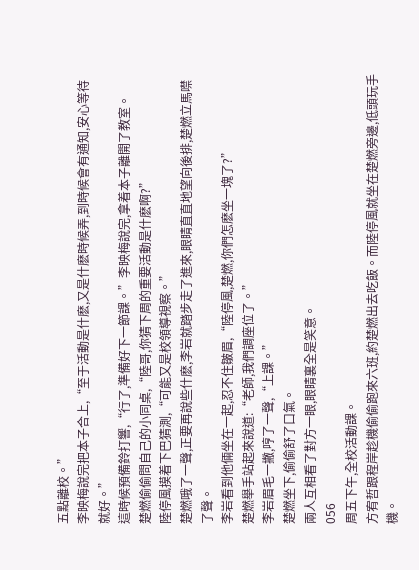五點離校。”
李映梅說完把本子合上,“至于活動是什麽,又是什麽時候弄,到時候會有通知,安心等待就好。”
這時候預備鈴打響,“行了,準備好下一節課。”李映梅說完,拿着本子離開了教室。
楚燃偷偷問自己的小同桌,“陸哥,你猜下周的重要活動是什麽啊?”
陸停風摸着下巴猜測,“可能又是校領導視察。”
楚燃哦了一聲,正要再說些什麽,李岩就踏步走了進來,眼睛直直地望向後排,楚燃立馬噤了聲。
李岩看到他倆坐在一起,忍不住皺眉,“陸停風,楚燃,你們怎麽坐一塊了?”
楚燃舉手站起來說道:“老師,我們調座位了。”
李岩眉毛一撇,哼了一聲,“上課。”
楚燃坐下,偷偷舒了口氣。
兩人互相看了對方一眼,眼睛裏全是笑意。
056
周五下午,全校活動課。
方宥哲跟程岸趁機偷偷跑來六班,約楚燃出去吃飯。而陸停風就坐在楚燃旁邊,低頭玩手機。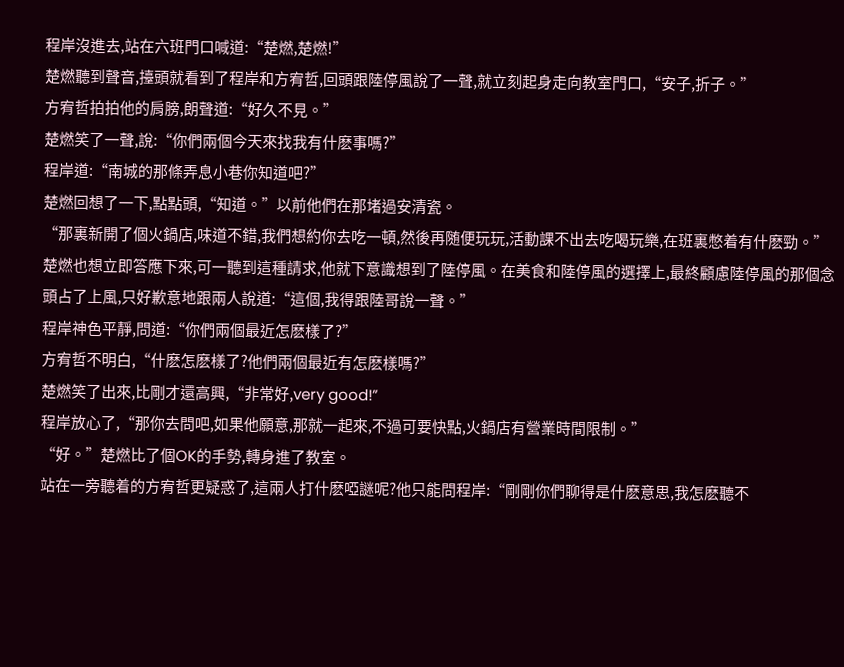程岸沒進去,站在六班門口喊道:“楚燃,楚燃!”
楚燃聽到聲音,擡頭就看到了程岸和方宥哲,回頭跟陸停風說了一聲,就立刻起身走向教室門口,“安子,折子。”
方宥哲拍拍他的肩膀,朗聲道:“好久不見。”
楚燃笑了一聲,說:“你們兩個今天來找我有什麽事嗎?”
程岸道:“南城的那條弄息小巷你知道吧?”
楚燃回想了一下,點點頭,“知道。”以前他們在那堵過安清瓷。
“那裏新開了個火鍋店,味道不錯,我們想約你去吃一頓,然後再随便玩玩,活動課不出去吃喝玩樂,在班裏憋着有什麽勁。”
楚燃也想立即答應下來,可一聽到這種請求,他就下意識想到了陸停風。在美食和陸停風的選擇上,最終顧慮陸停風的那個念頭占了上風,只好歉意地跟兩人說道:“這個,我得跟陸哥說一聲。”
程岸神色平靜,問道:“你們兩個最近怎麽樣了?”
方宥哲不明白,“什麽怎麽樣了?他們兩個最近有怎麽樣嗎?”
楚燃笑了出來,比剛才還高興,“非常好,very good!”
程岸放心了,“那你去問吧,如果他願意,那就一起來,不過可要快點,火鍋店有營業時間限制。”
“好。”楚燃比了個OK的手勢,轉身進了教室。
站在一旁聽着的方宥哲更疑惑了,這兩人打什麽啞謎呢?他只能問程岸:“剛剛你們聊得是什麽意思,我怎麽聽不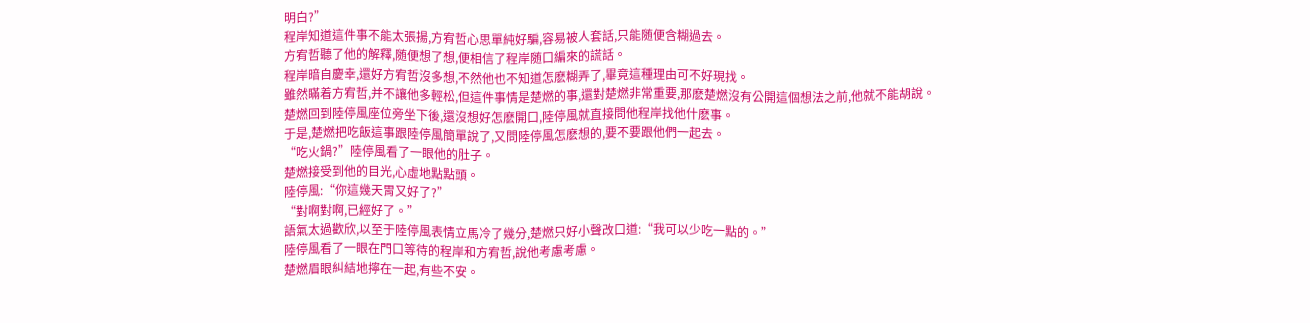明白?”
程岸知道這件事不能太張揚,方宥哲心思單純好騙,容易被人套話,只能随便含糊過去。
方宥哲聽了他的解釋,随便想了想,便相信了程岸随口編來的謊話。
程岸暗自慶幸,還好方宥哲沒多想,不然他也不知道怎麽糊弄了,畢竟這種理由可不好現找。
雖然瞞着方宥哲,并不讓他多輕松,但這件事情是楚燃的事,還對楚燃非常重要,那麽楚燃沒有公開這個想法之前,他就不能胡說。
楚燃回到陸停風座位旁坐下後,還沒想好怎麽開口,陸停風就直接問他程岸找他什麽事。
于是,楚燃把吃飯這事跟陸停風簡單說了,又問陸停風怎麽想的,要不要跟他們一起去。
“吃火鍋?”陸停風看了一眼他的肚子。
楚燃接受到他的目光,心虛地點點頭。
陸停風:“你這幾天胃又好了?”
“對啊對啊,已經好了。”
語氣太過歡欣,以至于陸停風表情立馬冷了幾分,楚燃只好小聲改口道:“我可以少吃一點的。”
陸停風看了一眼在門口等待的程岸和方宥哲,說他考慮考慮。
楚燃眉眼糾結地擰在一起,有些不安。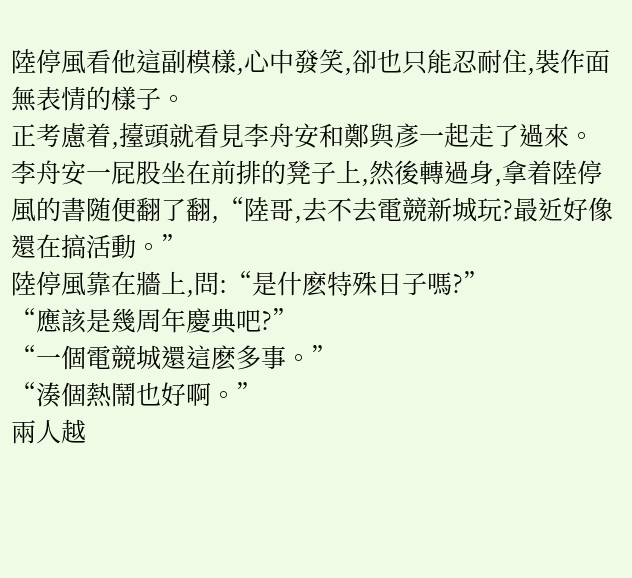陸停風看他這副模樣,心中發笑,卻也只能忍耐住,裝作面無表情的樣子。
正考慮着,擡頭就看見李舟安和鄭與彥一起走了過來。
李舟安一屁股坐在前排的凳子上,然後轉過身,拿着陸停風的書随便翻了翻,“陸哥,去不去電競新城玩?最近好像還在搞活動。”
陸停風靠在牆上,問:“是什麽特殊日子嗎?”
“應該是幾周年慶典吧?”
“一個電競城還這麽多事。”
“湊個熱鬧也好啊。”
兩人越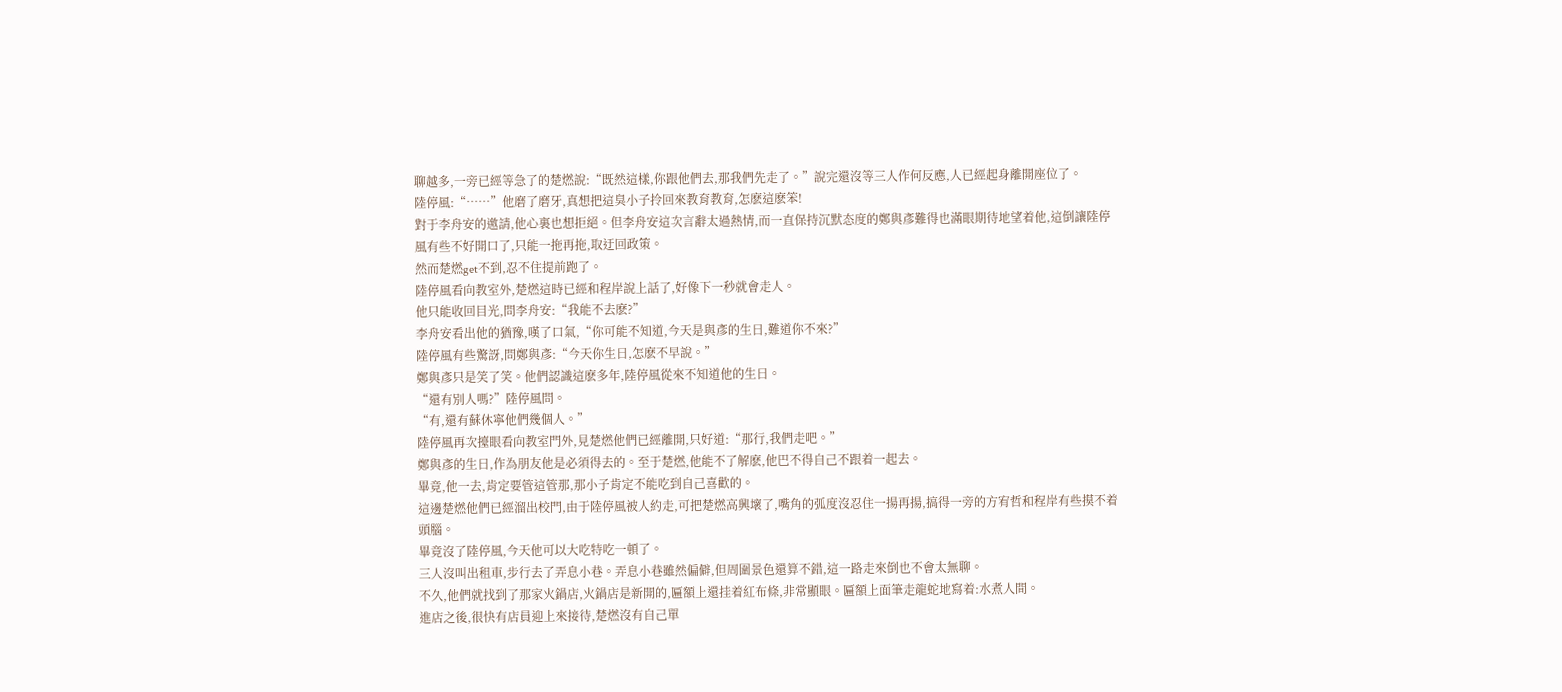聊越多,一旁已經等急了的楚燃說:“既然這樣,你跟他們去,那我們先走了。”說完還沒等三人作何反應,人已經起身離開座位了。
陸停風:“……”他磨了磨牙,真想把這臭小子拎回來教育教育,怎麽這麽笨!
對于李舟安的邀請,他心裏也想拒絕。但李舟安這次言辭太過熱情,而一直保持沉默态度的鄭與彥難得也滿眼期待地望着他,這倒讓陸停風有些不好開口了,只能一拖再拖,取迂回政策。
然而楚燃get不到,忍不住提前跑了。
陸停風看向教室外,楚燃這時已經和程岸說上話了,好像下一秒就會走人。
他只能收回目光,問李舟安:“我能不去麽?”
李舟安看出他的猶豫,嘆了口氣,“你可能不知道,今天是與彥的生日,難道你不來?”
陸停風有些驚訝,問鄭與彥:“今天你生日,怎麽不早說。”
鄭與彥只是笑了笑。他們認識這麽多年,陸停風從來不知道他的生日。
“還有別人嗎?”陸停風問。
“有,還有蘇休寧他們幾個人。”
陸停風再次擡眼看向教室門外,見楚燃他們已經離開,只好道:“那行,我們走吧。”
鄭與彥的生日,作為朋友他是必須得去的。至于楚燃,他能不了解麽,他巴不得自己不跟着一起去。
畢竟,他一去,肯定要管這管那,那小子肯定不能吃到自己喜歡的。
這邊楚燃他們已經溜出校門,由于陸停風被人約走,可把楚燃高興壞了,嘴角的弧度沒忍住一揚再揚,搞得一旁的方宥哲和程岸有些摸不着頭腦。
畢竟沒了陸停風,今天他可以大吃特吃一頓了。
三人沒叫出租車,步行去了弄息小巷。弄息小巷雖然偏僻,但周圍景色還算不錯,這一路走來倒也不會太無聊。
不久,他們就找到了那家火鍋店,火鍋店是新開的,匾額上還挂着紅布條,非常顯眼。匾額上面筆走龍蛇地寫着:水煮人間。
進店之後,很快有店員迎上來接待,楚燃沒有自己單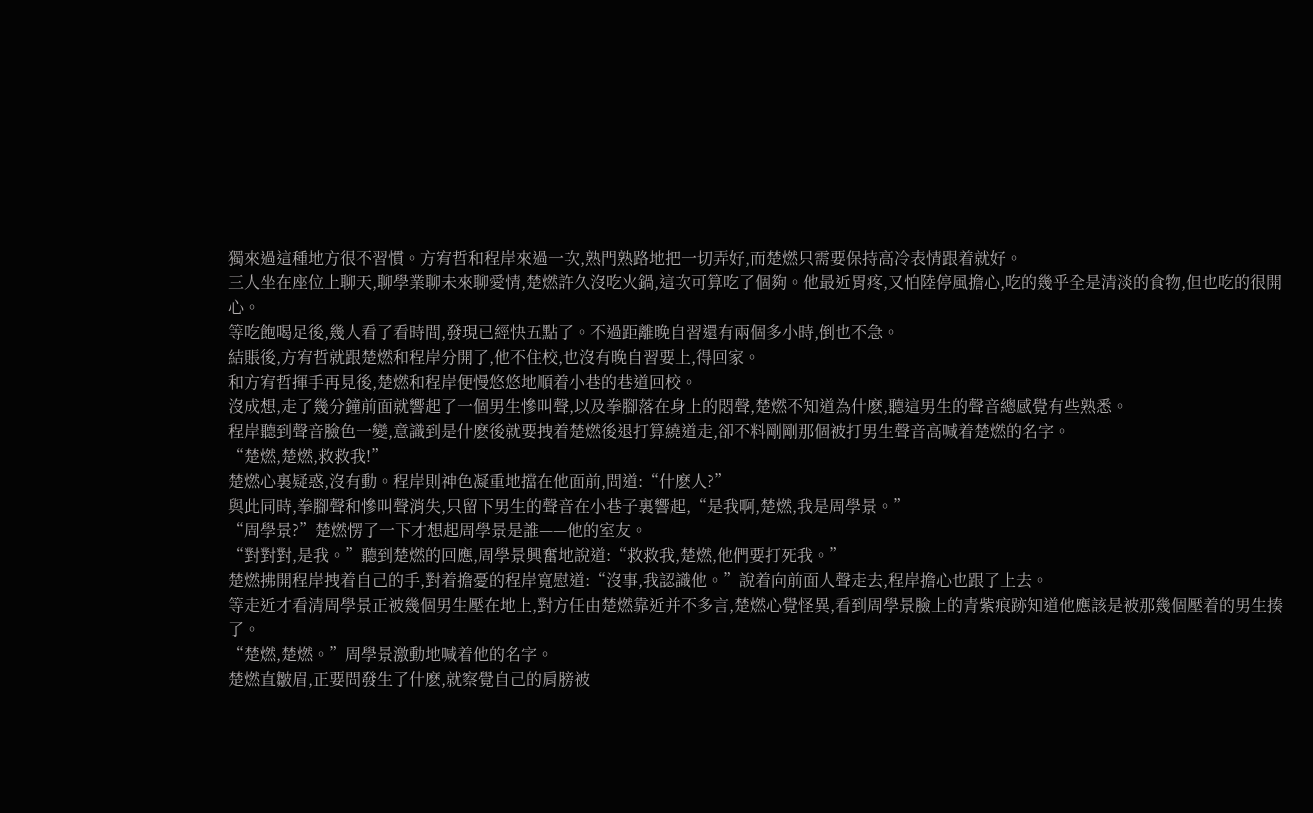獨來過這種地方很不習慣。方宥哲和程岸來過一次,熟門熟路地把一切弄好,而楚燃只需要保持高冷表情跟着就好。
三人坐在座位上聊天,聊學業聊未來聊愛情,楚燃許久沒吃火鍋,這次可算吃了個夠。他最近胃疼,又怕陸停風擔心,吃的幾乎全是清淡的食物,但也吃的很開心。
等吃飽喝足後,幾人看了看時間,發現已經快五點了。不過距離晚自習還有兩個多小時,倒也不急。
結賬後,方宥哲就跟楚燃和程岸分開了,他不住校,也沒有晚自習要上,得回家。
和方宥哲揮手再見後,楚燃和程岸便慢悠悠地順着小巷的巷道回校。
沒成想,走了幾分鐘前面就響起了一個男生慘叫聲,以及拳腳落在身上的悶聲,楚燃不知道為什麽,聽這男生的聲音總感覺有些熟悉。
程岸聽到聲音臉色一變,意識到是什麽後就要拽着楚燃後退打算繞道走,卻不料剛剛那個被打男生聲音高喊着楚燃的名字。
“楚燃,楚燃,救救我!”
楚燃心裏疑惑,沒有動。程岸則神色凝重地擋在他面前,問道:“什麽人?”
與此同時,拳腳聲和慘叫聲消失,只留下男生的聲音在小巷子裏響起,“是我啊,楚燃,我是周學景。”
“周學景?”楚燃愣了一下才想起周學景是誰——他的室友。
“對對對,是我。”聽到楚燃的回應,周學景興奮地說道:“救救我,楚燃,他們要打死我。”
楚燃拂開程岸拽着自己的手,對着擔憂的程岸寬慰道:“沒事,我認識他。”說着向前面人聲走去,程岸擔心也跟了上去。
等走近才看清周學景正被幾個男生壓在地上,對方任由楚燃靠近并不多言,楚燃心覺怪異,看到周學景臉上的青紫痕跡知道他應該是被那幾個壓着的男生揍了。
“楚燃,楚燃。”周學景激動地喊着他的名字。
楚燃直皺眉,正要問發生了什麽,就察覺自己的肩膀被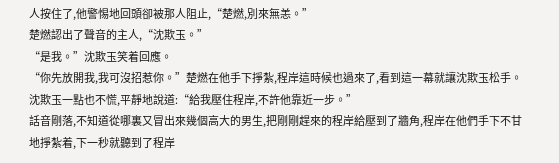人按住了,他警惕地回頭卻被那人阻止,“楚燃,別來無恙。”
楚燃認出了聲音的主人,“沈欺玉。”
“是我。”沈欺玉笑着回應。
“你先放開我,我可沒招惹你。”楚燃在他手下掙紮,程岸這時候也過來了,看到這一幕就讓沈欺玉松手。
沈欺玉一點也不慌,平靜地說道:“給我壓住程岸,不許他靠近一步。”
話音剛落,不知道從哪裏又冒出來幾個高大的男生,把剛剛趕來的程岸給壓到了牆角,程岸在他們手下不甘地掙紮着,下一秒就聽到了程岸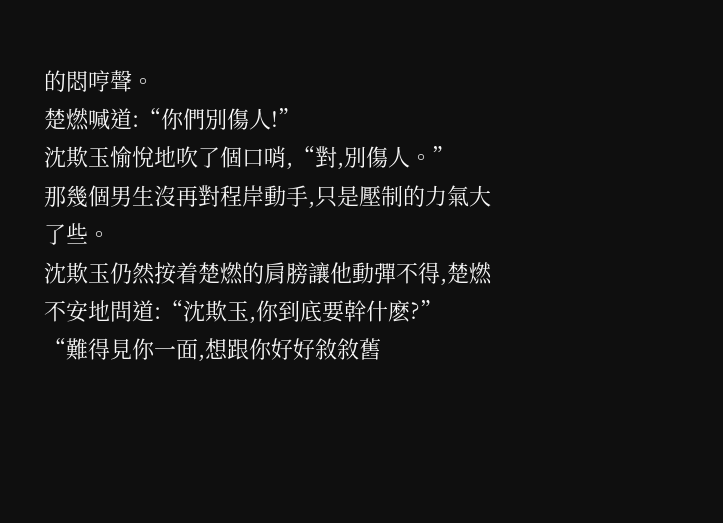的悶哼聲。
楚燃喊道:“你們別傷人!”
沈欺玉愉悅地吹了個口哨,“對,別傷人。”
那幾個男生沒再對程岸動手,只是壓制的力氣大了些。
沈欺玉仍然按着楚燃的肩膀讓他動彈不得,楚燃不安地問道:“沈欺玉,你到底要幹什麽?”
“難得見你一面,想跟你好好敘敘舊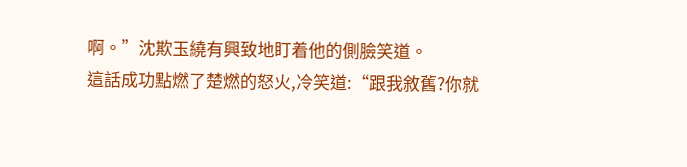啊。”沈欺玉繞有興致地盯着他的側臉笑道。
這話成功點燃了楚燃的怒火,冷笑道:“跟我敘舊?你就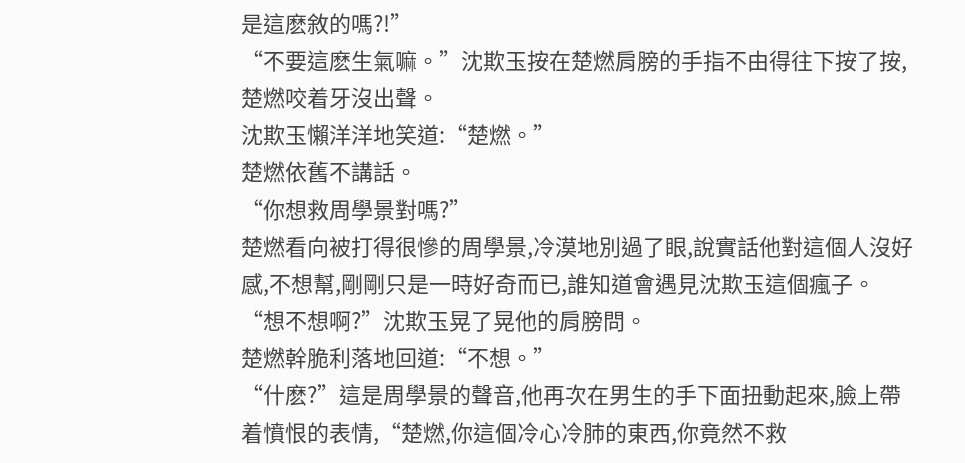是這麽敘的嗎?!”
“不要這麽生氣嘛。”沈欺玉按在楚燃肩膀的手指不由得往下按了按,楚燃咬着牙沒出聲。
沈欺玉懶洋洋地笑道:“楚燃。”
楚燃依舊不講話。
“你想救周學景對嗎?”
楚燃看向被打得很慘的周學景,冷漠地別過了眼,說實話他對這個人沒好感,不想幫,剛剛只是一時好奇而已,誰知道會遇見沈欺玉這個瘋子。
“想不想啊?”沈欺玉晃了晃他的肩膀問。
楚燃幹脆利落地回道:“不想。”
“什麽?”這是周學景的聲音,他再次在男生的手下面扭動起來,臉上帶着憤恨的表情,“楚燃,你這個冷心冷肺的東西,你竟然不救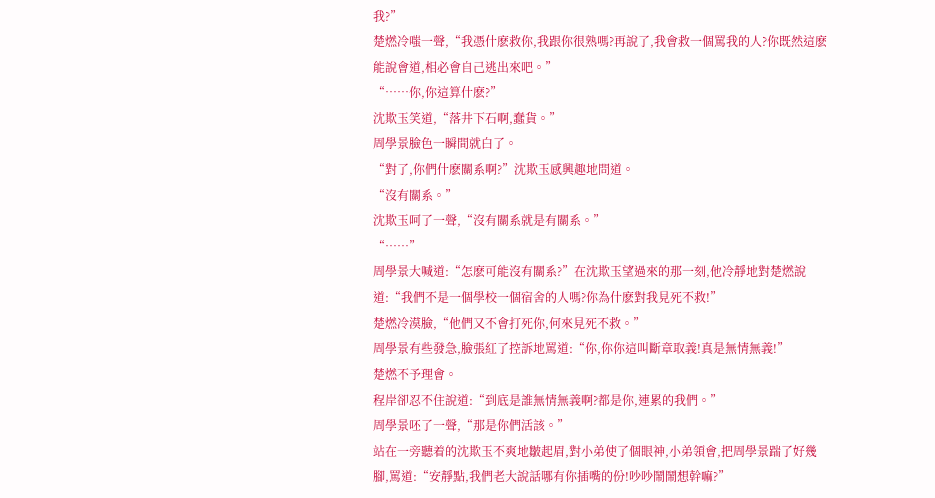我?”
楚燃冷嗤一聲,“我憑什麽救你,我跟你很熟嗎?再說了,我會救一個罵我的人?你既然這麽能說會道,相必會自己逃出來吧。”
“……你,你這算什麽?”
沈欺玉笑道,“落井下石啊,蠢貨。”
周學景臉色一瞬間就白了。
“對了,你們什麽關系啊?”沈欺玉感興趣地問道。
“沒有關系。”
沈欺玉呵了一聲,“沒有關系就是有關系。”
“……”
周學景大喊道:“怎麽可能沒有關系?”在沈欺玉望過來的那一刻,他冷靜地對楚燃說道:“我們不是一個學校一個宿舍的人嗎?你為什麽對我見死不救!”
楚燃冷漠臉,“他們又不會打死你,何來見死不救。”
周學景有些發急,臉張紅了控訴地罵道:“你,你你這叫斷章取義!真是無情無義!”
楚燃不予理會。
程岸卻忍不住說道:“到底是誰無情無義啊?都是你,連累的我們。”
周學景呸了一聲,“那是你們活該。”
站在一旁聽着的沈欺玉不爽地皺起眉,對小弟使了個眼神,小弟領會,把周學景踹了好幾腳,罵道:“安靜點,我們老大說話哪有你插嘴的份!吵吵鬧鬧想幹嘛?”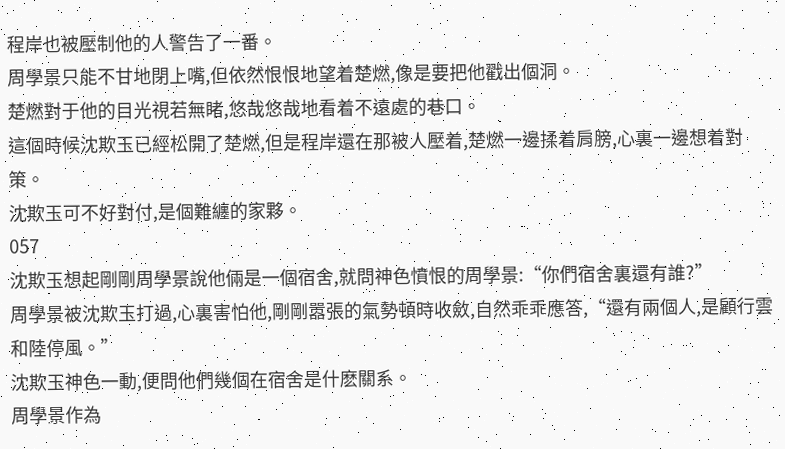程岸也被壓制他的人警告了一番。
周學景只能不甘地閉上嘴,但依然恨恨地望着楚燃,像是要把他戳出個洞。
楚燃對于他的目光視若無睹,悠哉悠哉地看着不遠處的巷口。
這個時候沈欺玉已經松開了楚燃,但是程岸還在那被人壓着,楚燃一邊揉着肩膀,心裏一邊想着對策。
沈欺玉可不好對付,是個難纏的家夥。
057
沈欺玉想起剛剛周學景說他倆是一個宿舍,就問神色憤恨的周學景:“你們宿舍裏還有誰?”
周學景被沈欺玉打過,心裏害怕他,剛剛嚣張的氣勢頓時收斂,自然乖乖應答,“還有兩個人,是顧行雲和陸停風。”
沈欺玉神色一動,便問他們幾個在宿舍是什麽關系。
周學景作為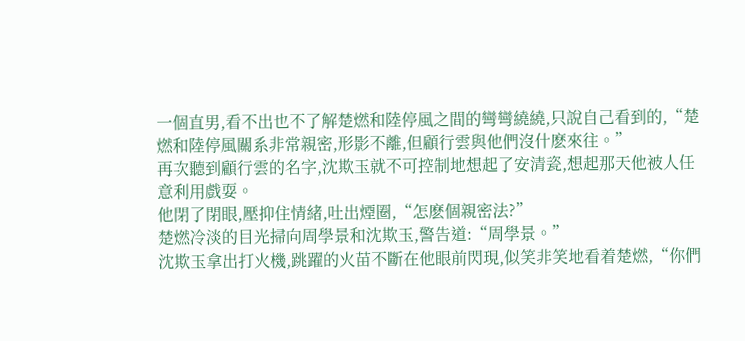一個直男,看不出也不了解楚燃和陸停風之間的彎彎繞繞,只說自己看到的,“楚燃和陸停風關系非常親密,形影不離,但顧行雲與他們沒什麽來往。”
再次聽到顧行雲的名字,沈欺玉就不可控制地想起了安清瓷,想起那天他被人任意利用戲耍。
他閉了閉眼,壓抑住情緒,吐出煙圈,“怎麽個親密法?”
楚燃冷淡的目光掃向周學景和沈欺玉,警告道:“周學景。”
沈欺玉拿出打火機,跳躍的火苗不斷在他眼前閃現,似笑非笑地看着楚燃,“你們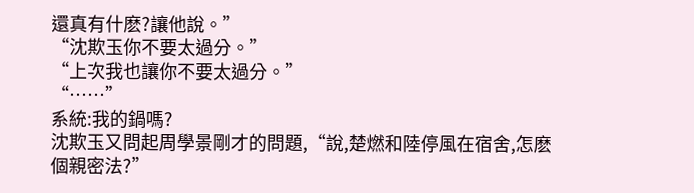還真有什麽?讓他說。”
“沈欺玉你不要太過分。”
“上次我也讓你不要太過分。”
“……”
系統:我的鍋嗎?
沈欺玉又問起周學景剛才的問題,“說,楚燃和陸停風在宿舍,怎麽個親密法?”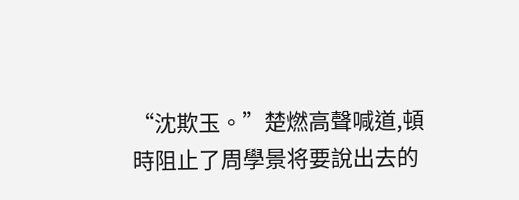“沈欺玉。”楚燃高聲喊道,頓時阻止了周學景将要說出去的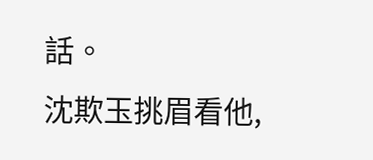話。
沈欺玉挑眉看他,